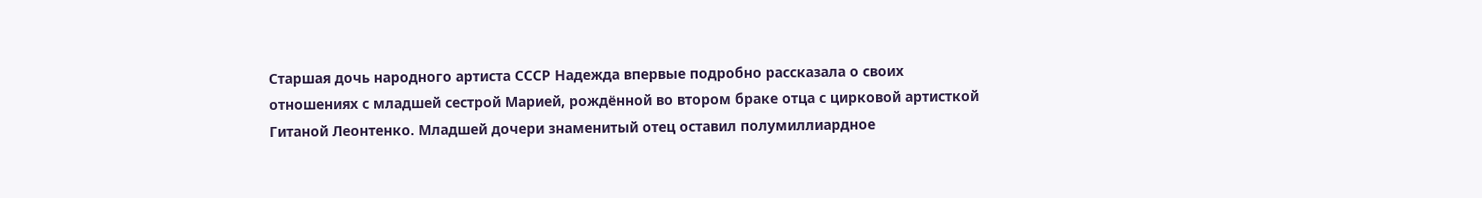Старшая дочь народного артиста СССР Надежда впервые подробно рассказала о своих отношениях с младшей сестрой Марией, рождённой во втором браке отца с цирковой артисткой Гитаной Леонтенко. Младшей дочери знаменитый отец оставил полумиллиардное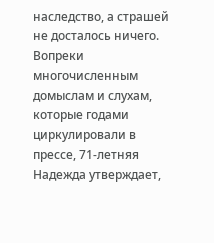наследство, а страшей не досталось ничего.
Вопреки многочисленным домыслам и слухам, которые годами циркулировали в прессе, 71-летняя Надежда утверждает,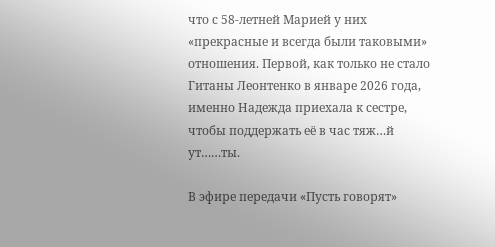что с 58-летней Марией у них «прекрасные и всегда были таковыми» отношения. Первой, как только не стало Гитаны Леонтенко в январе 2026 года, именно Надежда приехала к сестре, чтобы поддержать её в час тяж…й ут……ты.

В эфире передачи «Пусть говорят»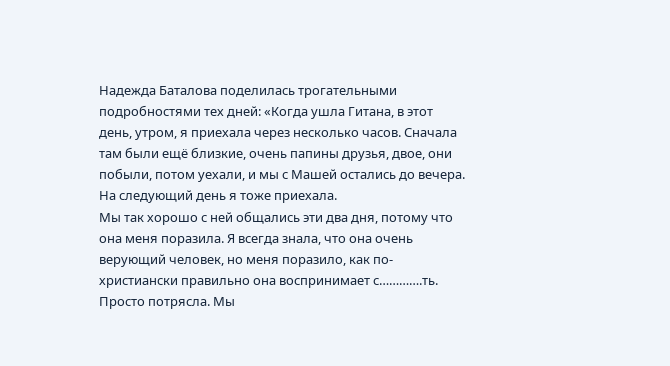Надежда Баталова поделилась трогательными подробностями тех дней: «Когда ушла Гитана, в этот день, утром, я приехала через несколько часов. Сначала там были ещё близкие, очень папины друзья, двое, они побыли, потом уехали, и мы с Машей остались до вечера. На следующий день я тоже приехала.
Мы так хорошо с ней общались эти два дня, потому что она меня поразила. Я всегда знала, что она очень верующий человек, но меня поразило, как по-христиански правильно она воспринимает с………….ть. Просто потрясла. Мы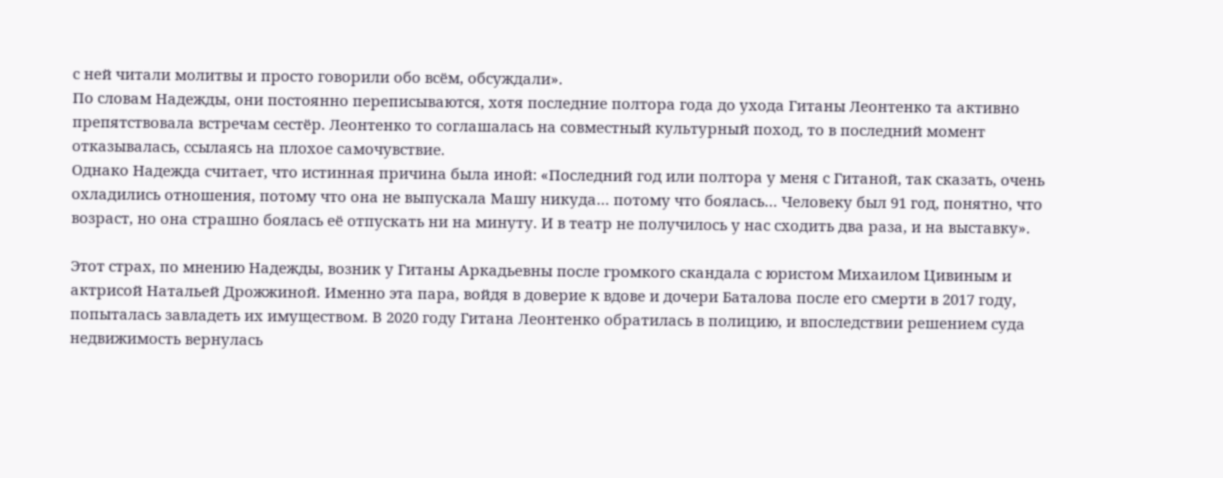с ней читали молитвы и просто говорили обо всём, обсуждали».
По словам Надежды, они постоянно переписываются, хотя последние полтора года до ухода Гитаны Леонтенко та активно препятствовала встречам сестёр. Леонтенко то соглашалась на совместный культурный поход, то в последний момент отказывалась, ссылаясь на плохое самочувствие.
Однако Надежда считает, что истинная причина была иной: «Последний год или полтора у меня с Гитаной, так сказать, очень охладились отношения, потому что она не выпускала Машу никуда… потому что боялась… Человеку был 91 год, понятно, что возраст, но она страшно боялась её отпускать ни на минуту. И в театр не получилось у нас сходить два раза, и на выставку».

Этот страх, по мнению Надежды, возник у Гитаны Аркадьевны после громкого скандала с юристом Михаилом Цивиным и актрисой Натальей Дрожжиной. Именно эта пара, войдя в доверие к вдове и дочери Баталова после его смерти в 2017 году, попыталась завладеть их имуществом. В 2020 году Гитана Леонтенко обратилась в полицию, и впоследствии решением суда недвижимость вернулась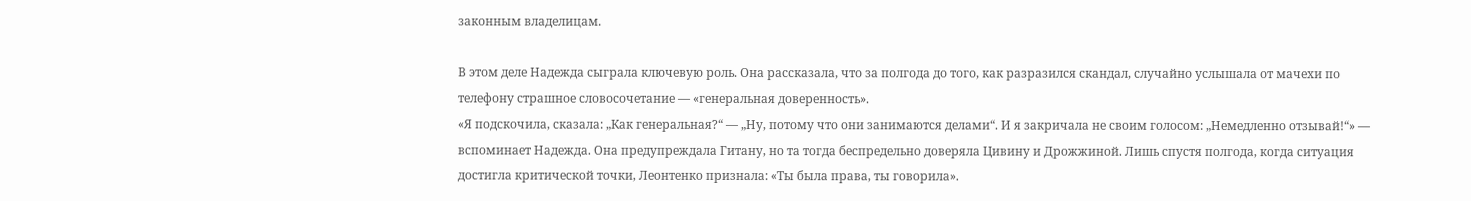законным владелицам.

В этом деле Надежда сыграла ключевую роль. Она рассказала, что за полгода до того, как разразился скандал, случайно услышала от мачехи по телефону страшное словосочетание — «генеральная доверенность».
«Я подскочила, сказала: „Как генеральная?“ — „Ну, потому что они занимаются делами“. И я закричала не своим голосом: „Немедленно отзывай!“» — вспоминает Надежда. Она предупреждала Гитану, но та тогда беспредельно доверяла Цивину и Дрожжиной. Лишь спустя полгода, когда ситуация достигла критической точки, Леонтенко признала: «Ты была права, ты говорила».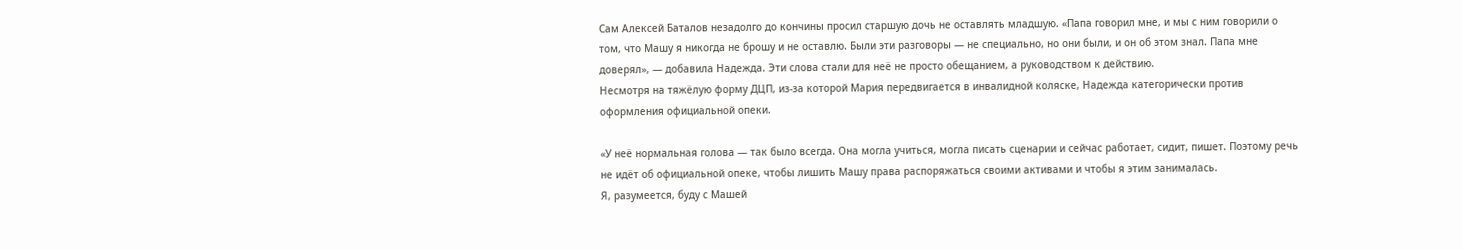Сам Алексей Баталов незадолго до кончины просил старшую дочь не оставлять младшую. «Папа говорил мне, и мы с ним говорили о том, что Машу я никогда не брошу и не оставлю. Были эти разговоры — не специально, но они были, и он об этом знал. Папа мне доверял», — добавила Надежда. Эти слова стали для неё не просто обещанием, а руководством к действию.
Несмотря на тяжёлую форму ДЦП, из-за которой Мария передвигается в инвалидной коляске, Надежда категорически против оформления официальной опеки.

«У неё нормальная голова — так было всегда. Она могла учиться, могла писать сценарии и сейчас работает, сидит, пишет. Поэтому речь не идёт об официальной опеке, чтобы лишить Машу права распоряжаться своими активами и чтобы я этим занималась.
Я, разумеется, буду с Машей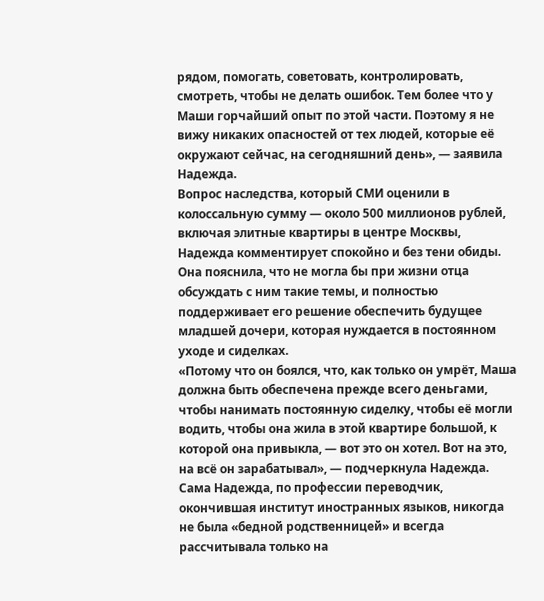рядом, помогать, советовать, контролировать, смотреть, чтобы не делать ошибок. Тем более что у Маши горчайший опыт по этой части. Поэтому я не вижу никаких опасностей от тех людей, которые её окружают сейчас, на сегодняшний день», — заявила Надежда.
Вопрос наследства, который СМИ оценили в колоссальную сумму — около 500 миллионов рублей, включая элитные квартиры в центре Москвы, Надежда комментирует спокойно и без тени обиды. Она пояснила, что не могла бы при жизни отца обсуждать с ним такие темы, и полностью поддерживает его решение обеспечить будущее младшей дочери, которая нуждается в постоянном уходе и сиделках.
«Потому что он боялся, что, как только он умрёт, Маша должна быть обеспечена прежде всего деньгами, чтобы нанимать постоянную сиделку, чтобы её могли водить, чтобы она жила в этой квартире большой, к которой она привыкла, — вот это он хотел. Вот на это, на всё он зарабатывал», — подчеркнула Надежда.
Сама Надежда, по профессии переводчик, окончившая институт иностранных языков, никогда не была «бедной родственницей» и всегда рассчитывала только на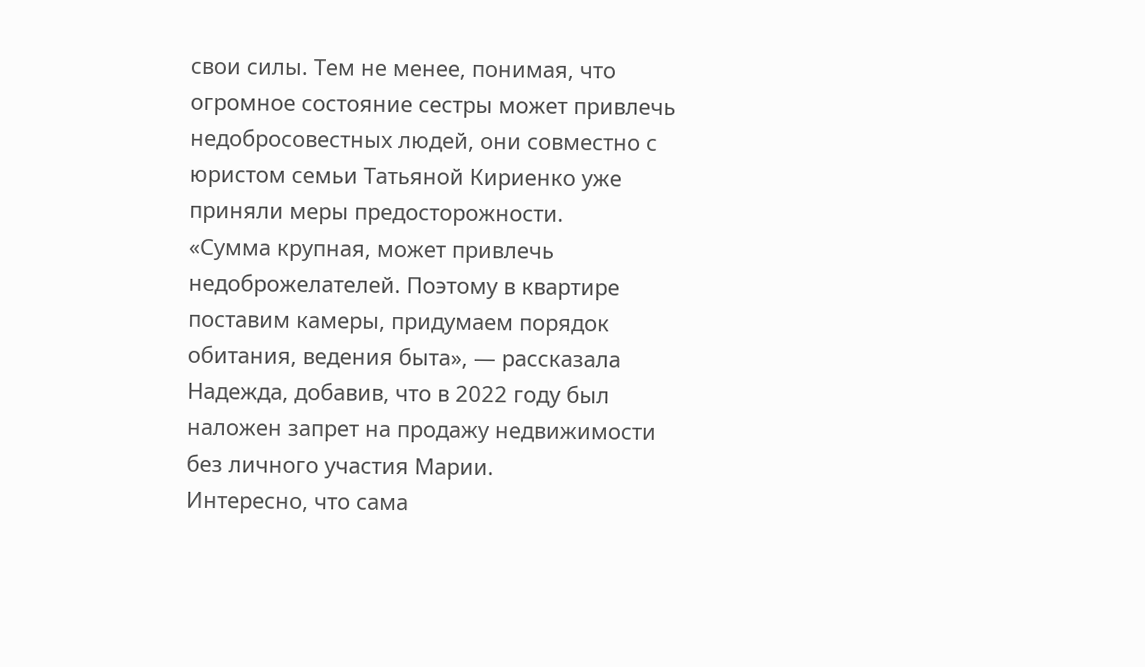свои силы. Тем не менее, понимая, что огромное состояние сестры может привлечь недобросовестных людей, они совместно с юристом семьи Татьяной Кириенко уже приняли меры предосторожности.
«Сумма крупная, может привлечь недоброжелателей. Поэтому в квартире поставим камеры, придумаем порядок обитания, ведения быта», — рассказала Надежда, добавив, что в 2022 году был наложен запрет на продажу недвижимости без личного участия Марии.
Интересно, что сама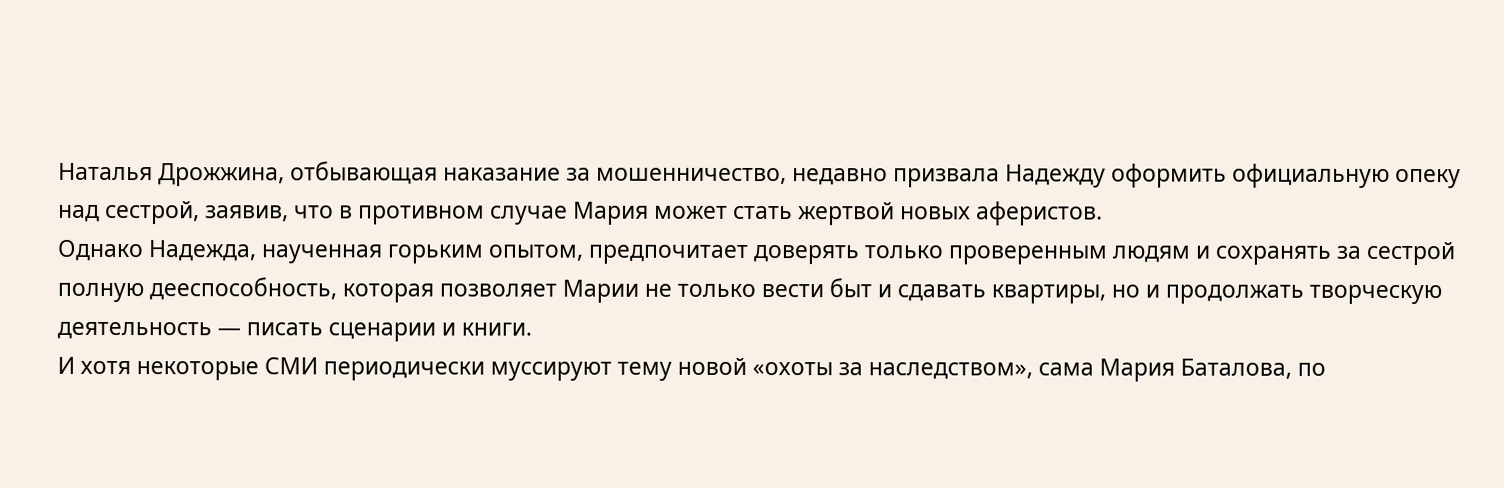Наталья Дрожжина, отбывающая наказание за мошенничество, недавно призвала Надежду оформить официальную опеку над сестрой, заявив, что в противном случае Мария может стать жертвой новых аферистов.
Однако Надежда, наученная горьким опытом, предпочитает доверять только проверенным людям и сохранять за сестрой полную дееспособность, которая позволяет Марии не только вести быт и сдавать квартиры, но и продолжать творческую деятельность — писать сценарии и книги.
И хотя некоторые СМИ периодически муссируют тему новой «охоты за наследством», сама Мария Баталова, по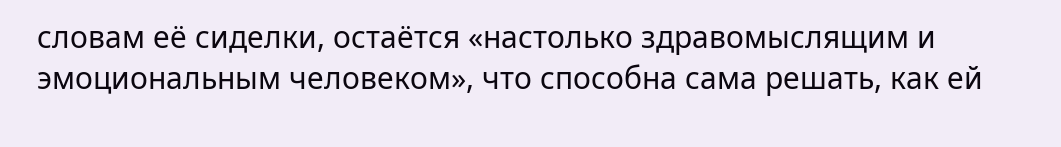словам её сиделки, остаётся «настолько здравомыслящим и эмоциональным человеком», что способна сама решать, как ей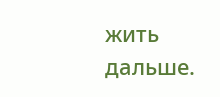жить дальше.